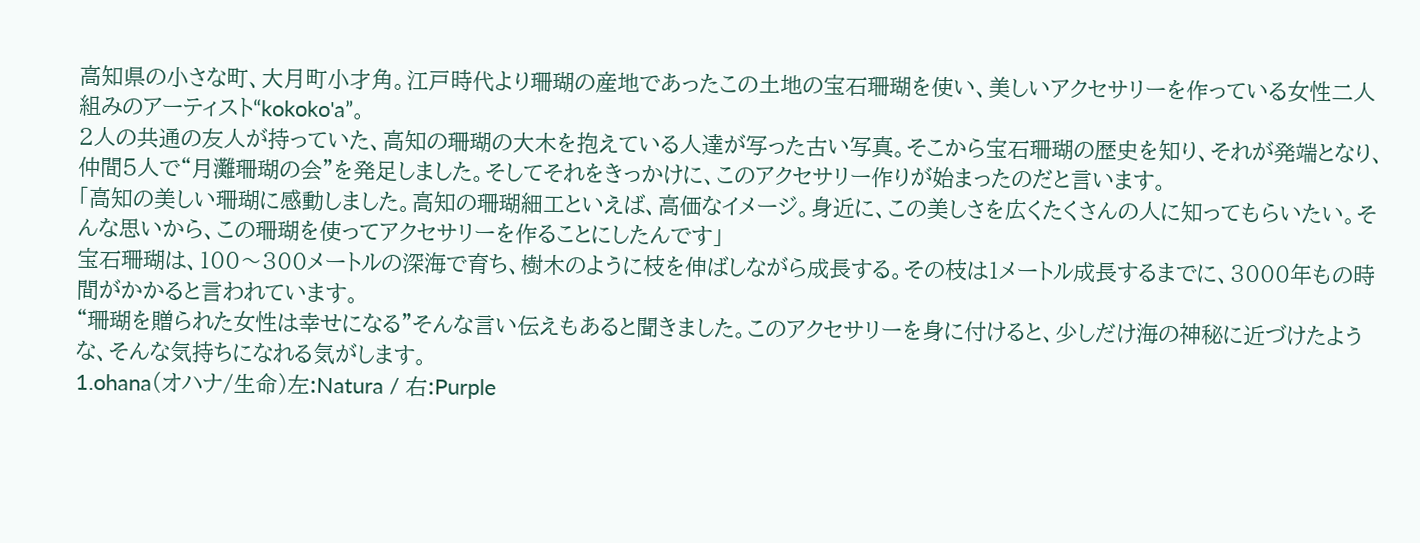高知県の小さな町、大月町小才角。江戸時代より珊瑚の産地であったこの土地の宝石珊瑚を使い、美しいアクセサリーを作っている女性二人組みのアーティスト“kokoko'a”。
2人の共通の友人が持っていた、高知の珊瑚の大木を抱えている人達が写った古い写真。そこから宝石珊瑚の歴史を知り、それが発端となり、仲間5人で“月灘珊瑚の会”を発足しました。そしてそれをきっかけに、このアクセサリー作りが始まったのだと言います。
「高知の美しい珊瑚に感動しました。高知の珊瑚細工といえば、高価なイメージ。身近に、この美しさを広くたくさんの人に知ってもらいたい。そんな思いから、この珊瑚を使ってアクセサリーを作ることにしたんです」
宝石珊瑚は、100〜300メートルの深海で育ち、樹木のように枝を伸ばしながら成長する。その枝は1メートル成長するまでに、3000年もの時間がかかると言われています。
“珊瑚を贈られた女性は幸せになる”そんな言い伝えもあると聞きました。このアクセサリーを身に付けると、少しだけ海の神秘に近づけたような、そんな気持ちになれる気がします。
1.ohana(オハナ/生命)左:Natura / 右:Purple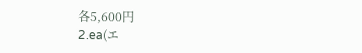各5,600円
2.ea(エ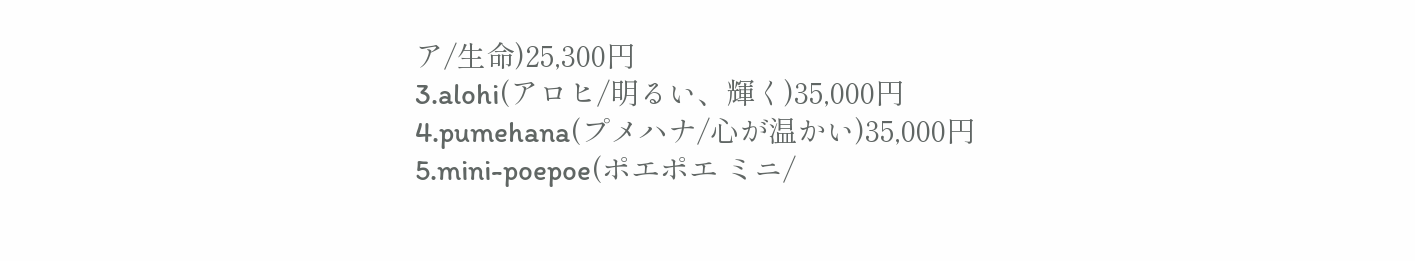ア/生命)25,300円
3.alohi(アロヒ/明るい、輝く)35,000円
4.pumehana(プメハナ/心が温かい)35,000円
5.mini-poepoe(ポエポエ ミニ/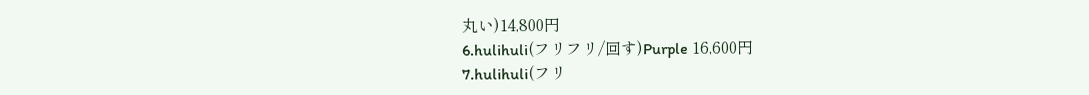丸い)14,800円
6.hulihuli(フリフリ/回す)Purple 16,600円
7.hulihuli(フリ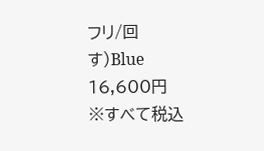フリ/回す)Blue 16,600円
※すべて税込